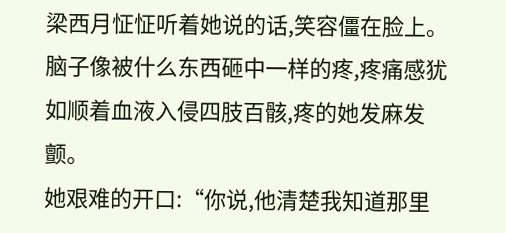梁西月怔怔听着她说的话,笑容僵在脸上。脑子像被什么东西砸中一样的疼,疼痛感犹如顺着血液入侵四肢百骸,疼的她发麻发颤。
她艰难的开口:“你说,他清楚我知道那里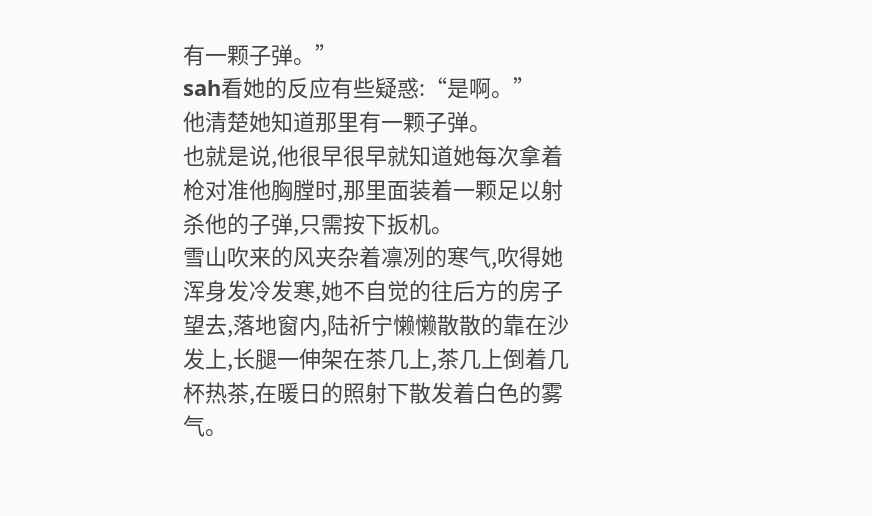有一颗子弹。”
sah看她的反应有些疑惑:“是啊。”
他清楚她知道那里有一颗子弹。
也就是说,他很早很早就知道她每次拿着枪对准他胸膛时,那里面装着一颗足以射杀他的子弹,只需按下扳机。
雪山吹来的风夹杂着凛冽的寒气,吹得她浑身发冷发寒,她不自觉的往后方的房子望去,落地窗内,陆祈宁懒懒散散的靠在沙发上,长腿一伸架在茶几上,茶几上倒着几杯热茶,在暖日的照射下散发着白色的雾气。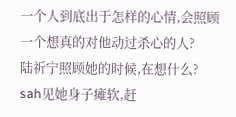一个人到底出于怎样的心情,会照顾一个想真的对他动过杀心的人?
陆祈宁照顾她的时候,在想什么?
sah见她身子瘫软,赶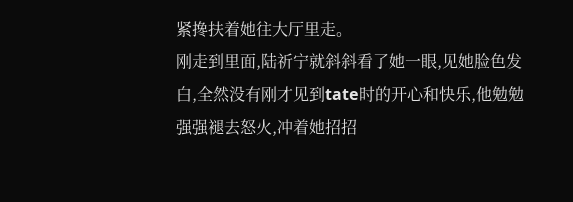紧搀扶着她往大厅里走。
刚走到里面,陆祈宁就斜斜看了她一眼,见她脸色发白,全然没有刚才见到tate时的开心和快乐,他勉勉强强褪去怒火,冲着她招招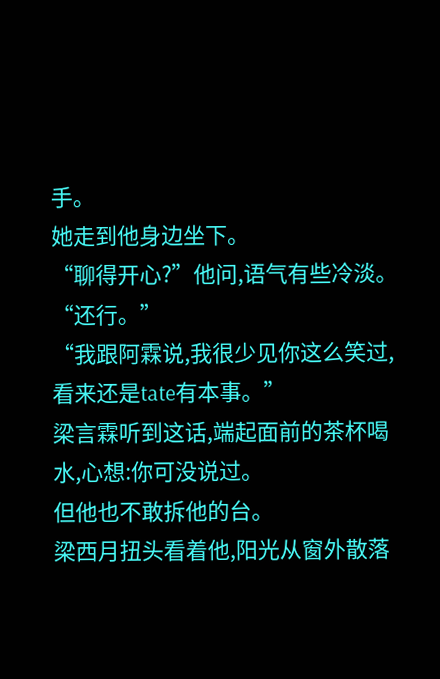手。
她走到他身边坐下。
“聊得开心?”他问,语气有些冷淡。
“还行。”
“我跟阿霖说,我很少见你这么笑过,看来还是tate有本事。”
梁言霖听到这话,端起面前的茶杯喝水,心想:你可没说过。
但他也不敢拆他的台。
梁西月扭头看着他,阳光从窗外散落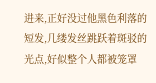进来,正好没过他黑色利落的短发,几缕发丝跳跃着斑驳的光点,好似整个人都被笼罩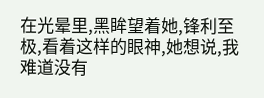在光晕里,黑眸望着她,锋利至极,看着这样的眼神,她想说,我难道没有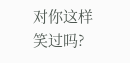对你这样笑过吗?